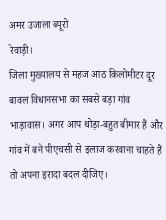अमर उजाला ब्यूरो
रेवाड़ी।
जिला मुख्यालय से महज आठ किलोमीटर दूर बावल विधानसभा का सबसे बड़ा गांव भाड़ावास। अगर आप थोड़ा-बहुत बीमार हैं और गांव में बने पीएचसी से इलाज करवाना चाहते हैं तो अपना इरादा बदल दीजिए।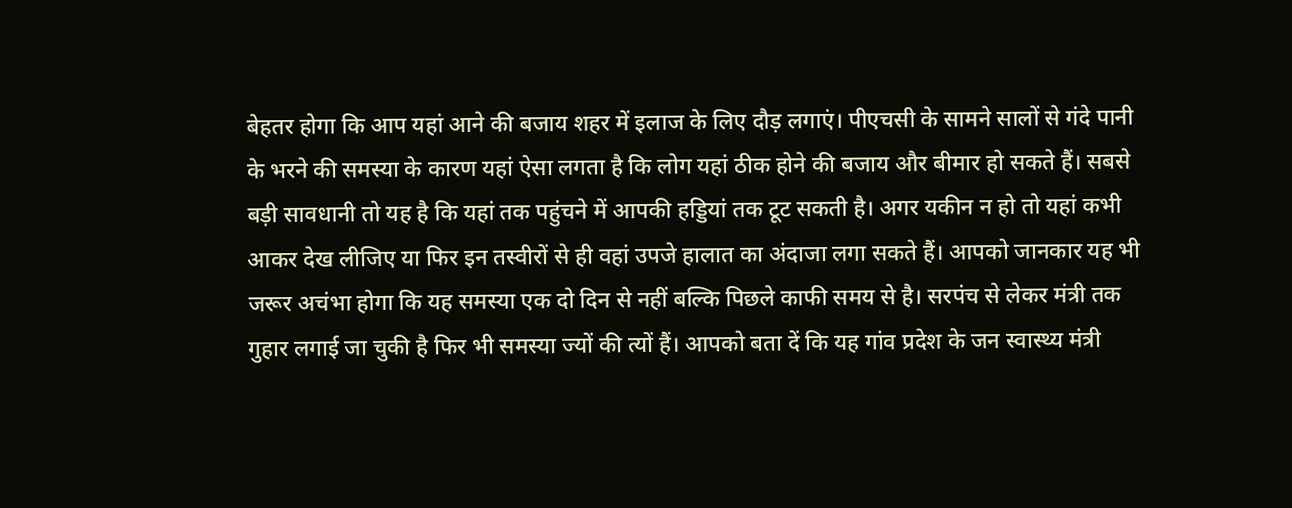बेहतर होगा कि आप यहां आने की बजाय शहर में इलाज के लिए दौड़ लगाएं। पीएचसी के सामने सालों से गंदे पानी के भरने की समस्या के कारण यहां ऐसा लगता है कि लोग यहां ठीक होने की बजाय और बीमार हो सकते हैं। सबसे बड़ी सावधानी तो यह है कि यहां तक पहुंचने में आपकी हड्डियां तक टूट सकती है। अगर यकीन न हो तो यहां कभी आकर देख लीजिए या फिर इन तस्वीरों से ही वहां उपजे हालात का अंदाजा लगा सकते हैं। आपको जानकार यह भी जरूर अचंभा होगा कि यह समस्या एक दो दिन से नहीं बल्कि पिछले काफी समय से है। सरपंच से लेकर मंत्री तक गुहार लगाई जा चुकी है फिर भी समस्या ज्यों की त्यों हैं। आपको बता दें कि यह गांव प्रदेश के जन स्वास्थ्य मंत्री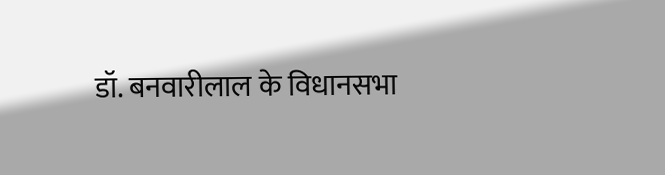डॉ. बनवारीलाल के विधानसभा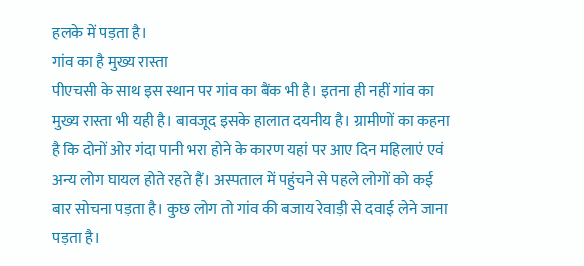हलके में पड़ता है।
गांव का है मुख्य रास्ता
पीएचसी के साथ इस स्थान पर गांव का बैंक भी है। इतना ही नहीं गांव का मुख्य रास्ता भी यही है। बावजूद इसके हालात दयनीय है। ग्रामीणों का कहना है कि दोनों ओर गंदा पानी भरा होने के कारण यहां पर आए दिन महिलाएं एवं अन्य लोग घायल होते रहते हैं। अस्पताल में पहुंचने से पहले लोगों को कई बार सोचना पड़ता है। कुछ लोग तो गांव की बजाय रेवाड़ी से दवाई लेने जाना पड़ता है।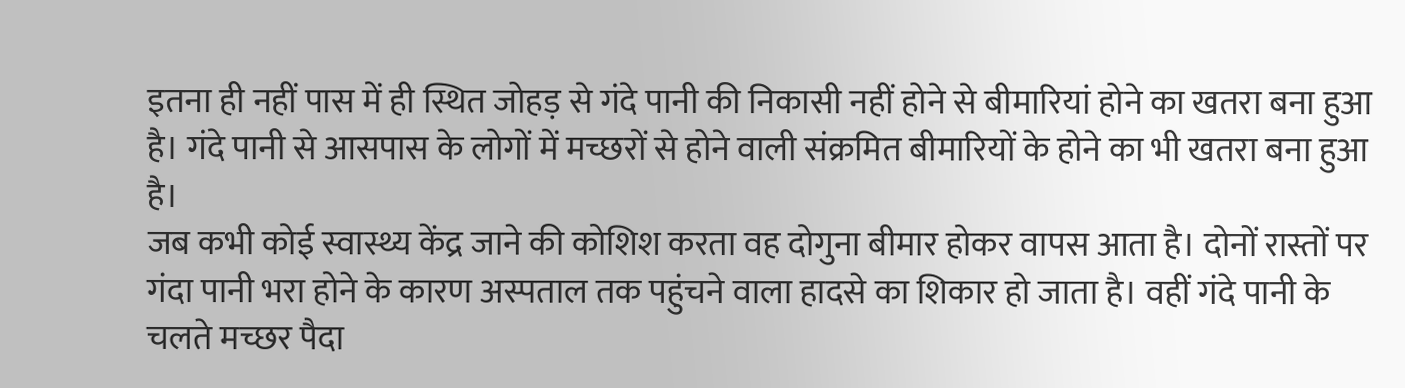इतना ही नहीं पास में ही स्थित जोहड़ से गंदे पानी की निकासी नहीं होने से बीमारियां होने का खतरा बना हुआ है। गंदे पानी से आसपास के लोगों में मच्छरों से होने वाली संक्रमित बीमारियों के होने का भी खतरा बना हुआ है।
जब कभी कोई स्वास्थ्य केंद्र जाने की कोशिश करता वह दोगुना बीमार होकर वापस आता है। दोनों रास्तों पर गंदा पानी भरा होने के कारण अस्पताल तक पहुंचने वाला हादसे का शिकार हो जाता है। वहीं गंदे पानी के चलते मच्छर पैदा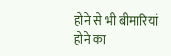होने से भी बीमारियां होने का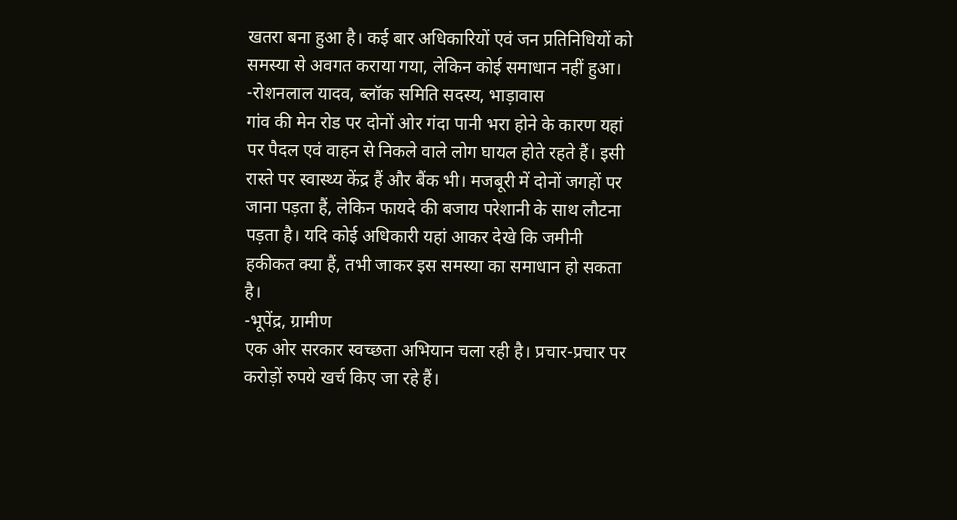खतरा बना हुआ है। कई बार अधिकारियों एवं जन प्रतिनिधियों को समस्या से अवगत कराया गया, लेकिन कोई समाधान नहीं हुआ। -रोशनलाल यादव, ब्लॉक समिति सदस्य, भाड़ावास
गांव की मेन रोड पर दोनों ओर गंदा पानी भरा होने के कारण यहां पर पैदल एवं वाहन से निकले वाले लोग घायल होते रहते हैं। इसी रास्ते पर स्वास्थ्य केंद्र हैं और बैंक भी। मजबूरी में दोनों जगहों पर जाना पड़ता हैं, लेकिन फायदे की बजाय परेशानी के साथ लौटना पड़ता है। यदि कोई अधिकारी यहां आकर देखे कि जमीनी हकीकत क्या हैं, तभी जाकर इस समस्या का समाधान हो सकता है।
-भूपेंद्र, ग्रामीण
एक ओर सरकार स्वच्छता अभियान चला रही है। प्रचार-प्रचार पर करोड़ों रुपये खर्च किए जा रहे हैं।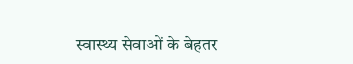स्वास्थ्य सेवाओं के बेहतर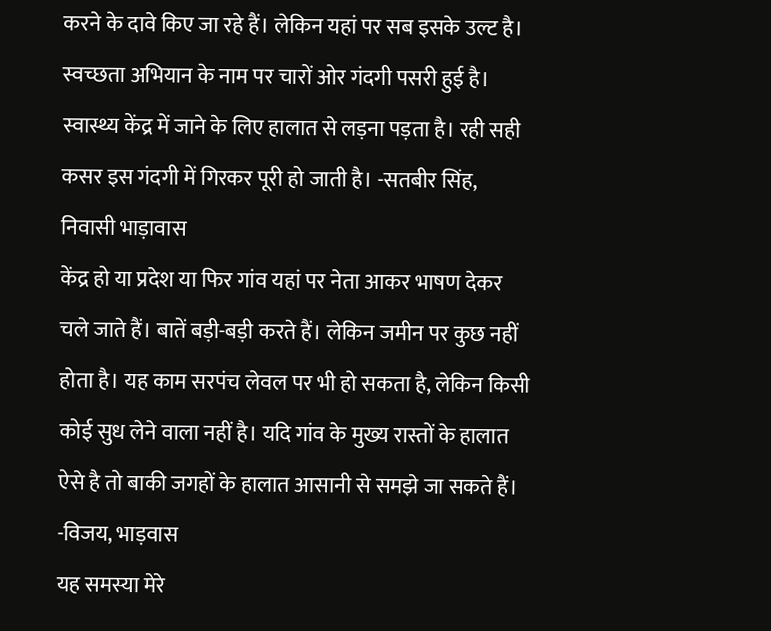करने के दावे किए जा रहे हैं। लेकिन यहां पर सब इसके उल्ट है। स्वच्छता अभियान के नाम पर चारों ओर गंदगी पसरी हुई है। स्वास्थ्य केंद्र में जाने के लिए हालात से लड़ना पड़ता है। रही सही कसर इस गंदगी में गिरकर पूरी हो जाती है। -सतबीर सिंह, निवासी भाड़ावास
केंद्र हो या प्रदेश या फिर गांव यहां पर नेता आकर भाषण देकर चले जाते हैं। बातें बड़ी-बड़ी करते हैं। लेकिन जमीन पर कुछ नहीं होता है। यह काम सरपंच लेवल पर भी हो सकता है, लेकिन किसी कोई सुध लेने वाला नहीं है। यदि गांव के मुख्य रास्तों के हालात ऐसे है तो बाकी जगहों के हालात आसानी से समझे जा सकते हैं। -विजय, भाड़वास
यह समस्या मेरे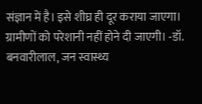संज्ञान में है। इसे शीघ्र ही दूर कराया जाएगा। ग्रामीणों को परेशानी नहीं होने दी जाएगी। -डॉ. बनवारीलाल, जन स्वास्थ्य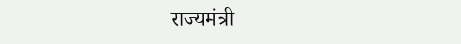राज्यमंत्री